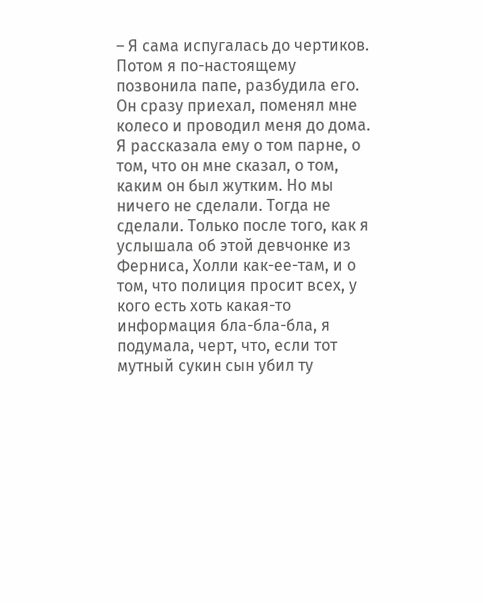– Я сама испугалась до чертиков. Потом я по-настоящему позвонила папе, разбудила его. Он сразу приехал, поменял мне колесо и проводил меня до дома. Я рассказала ему о том парне, о том, что он мне сказал, о том, каким он был жутким. Но мы ничего не сделали. Тогда не сделали. Только после того, как я услышала об этой девчонке из Ферниса, Холли как-ее-там, и о том, что полиция просит всех, у кого есть хоть какая-то информация бла-бла-бла, я подумала, черт, что, если тот мутный сукин сын убил ту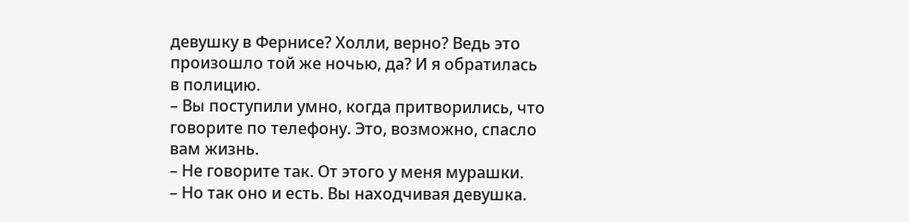девушку в Фернисе? Холли, верно? Ведь это произошло той же ночью, да? И я обратилась в полицию.
– Вы поступили умно, когда притворились, что говорите по телефону. Это, возможно, спасло вам жизнь.
– Не говорите так. От этого у меня мурашки.
– Но так оно и есть. Вы находчивая девушка.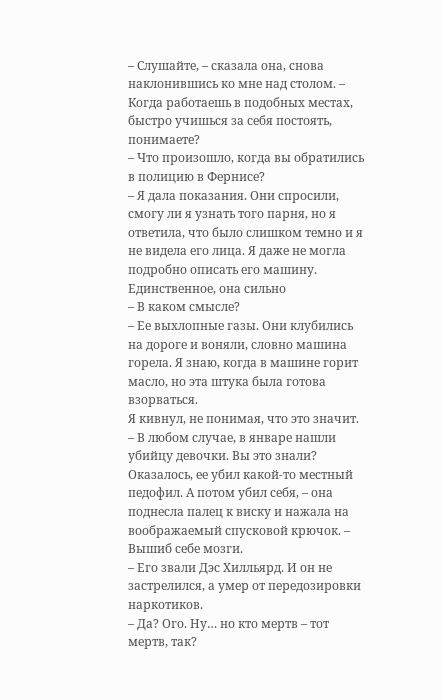– Слушайте, – сказала она, снова наклонившись ко мне над столом. – Когда работаешь в подобных местах, быстро учишься за себя постоять, понимаете?
– Что произошло, когда вы обратились в полицию в Фернисе?
– Я дала показания. Они спросили, смогу ли я узнать того парня, но я ответила, что было слишком темно и я не видела его лица. Я даже не могла подробно описать его машину. Единственное, она сильно
– В каком смысле?
– Ее выхлопные газы. Они клубились на дороге и воняли, словно машина горела. Я знаю, когда в машине горит масло, но эта штука была готова взорваться.
Я кивнул, не понимая, что это значит.
– В любом случае, в январе нашли убийцу девочки. Вы это знали? Оказалось, ее убил какой-то местный педофил. А потом убил себя, – она поднесла палец к виску и нажала на воображаемый спусковой крючок. – Вышиб себе мозги.
– Его звали Дэс Хилльярд. И он не застрелился, а умер от передозировки наркотиков.
– Да? Ого. Ну… но кто мертв – тот мертв, так?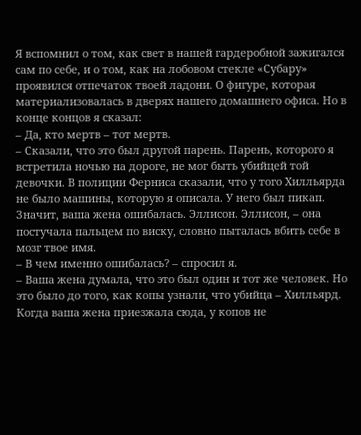Я вспомнил о том, как свет в нашей гардеробной зажигался сам по себе, и о том, как на лобовом стекле «Субару» проявился отпечаток твоей ладони. О фигуре, которая материализовалась в дверях нашего домашнего офиса. Но в конце концов я сказал:
– Да, кто мертв – тот мертв.
– Сказали, что это был другой парень. Парень, которого я встретила ночью на дороге, не мог быть убийцей той девочки. В полиции Ферниса сказали, что у того Хилльярда не было машины, которую я описала. У него был пикап. Значит, ваша жена ошибалась. Эллисон. Эллисон, – она постучала пальцем по виску, словно пыталась вбить себе в мозг твое имя.
– В чем именно ошибалась? – спросил я.
– Ваша жена думала, что это был один и тот же человек. Но это было до того, как копы узнали, что убийца – Хилльярд. Когда ваша жена приезжала сюда, у копов не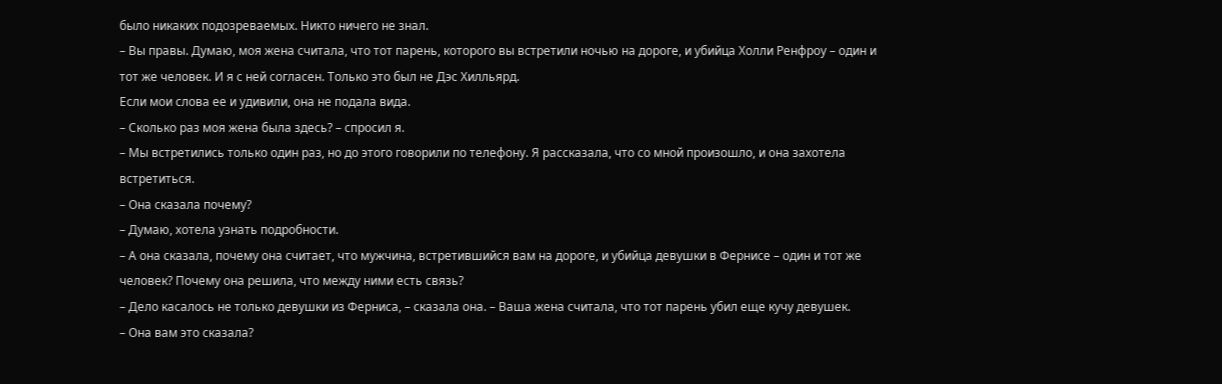было никаких подозреваемых. Никто ничего не знал.
– Вы правы. Думаю, моя жена считала, что тот парень, которого вы встретили ночью на дороге, и убийца Холли Ренфроу – один и тот же человек. И я с ней согласен. Только это был не Дэс Хилльярд.
Если мои слова ее и удивили, она не подала вида.
– Сколько раз моя жена была здесь? – спросил я.
– Мы встретились только один раз, но до этого говорили по телефону. Я рассказала, что со мной произошло, и она захотела встретиться.
– Она сказала почему?
– Думаю, хотела узнать подробности.
– А она сказала, почему она считает, что мужчина, встретившийся вам на дороге, и убийца девушки в Фернисе – один и тот же человек? Почему она решила, что между ними есть связь?
– Дело касалось не только девушки из Ферниса, – сказала она. – Ваша жена считала, что тот парень убил еще кучу девушек.
– Она вам это сказала?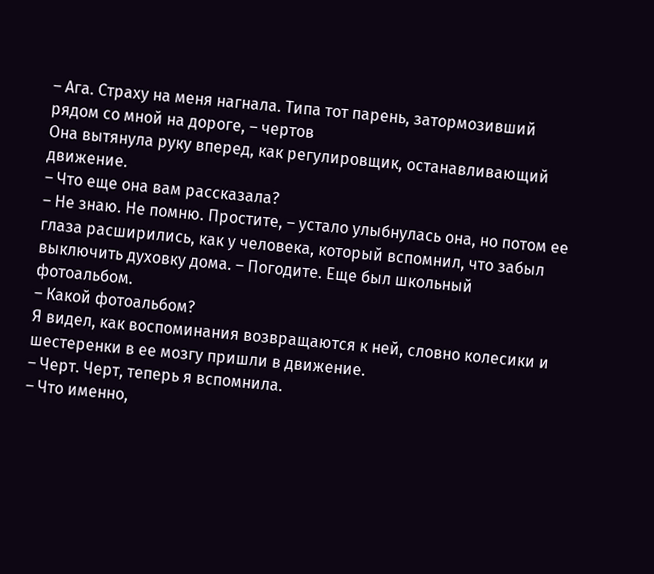– Ага. Страху на меня нагнала. Типа тот парень, затормозивший рядом со мной на дороге, – чертов
Она вытянула руку вперед, как регулировщик, останавливающий движение.
– Что еще она вам рассказала?
– Не знаю. Не помню. Простите, – устало улыбнулась она, но потом ее глаза расширились, как у человека, который вспомнил, что забыл выключить духовку дома. – Погодите. Еще был школьный фотоальбом.
– Какой фотоальбом?
Я видел, как воспоминания возвращаются к ней, словно колесики и шестеренки в ее мозгу пришли в движение.
– Черт. Черт, теперь я вспомнила.
– Что именно,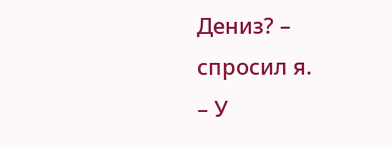Дениз? – спросил я.
– У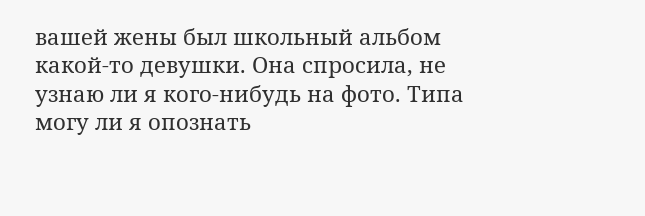вашей жены был школьный альбом какой-то девушки. Она спросила, не узнаю ли я кого-нибудь на фото. Типа могу ли я опознать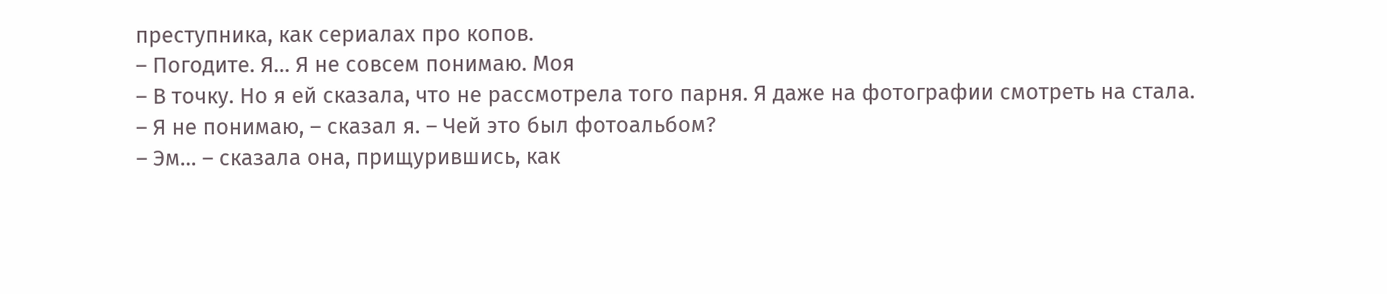преступника, как сериалах про копов.
– Погодите. Я… Я не совсем понимаю. Моя
– В точку. Но я ей сказала, что не рассмотрела того парня. Я даже на фотографии смотреть на стала.
– Я не понимаю, – сказал я. – Чей это был фотоальбом?
– Эм… – сказала она, прищурившись, как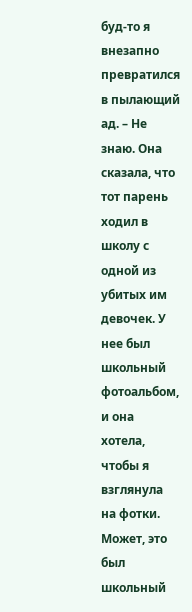буд-то я внезапно превратился в пылающий ад. – Не знаю. Она сказала, что тот парень ходил в школу с одной из убитых им девочек. У нее был школьный фотоальбом, и она хотела, чтобы я взглянула на фотки. Может, это был школьный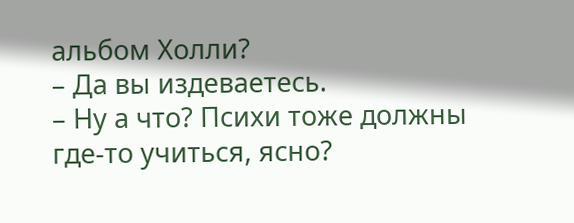альбом Холли?
– Да вы издеваетесь.
– Ну а что? Психи тоже должны где-то учиться, ясно?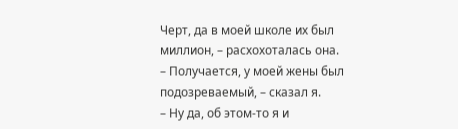Черт, да в моей школе их был миллион, – расхохоталась она.
– Получается, у моей жены был подозреваемый, – сказал я.
– Ну да, об этом-то я и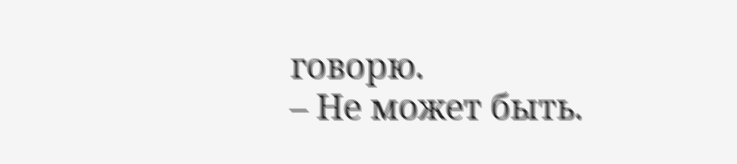говорю.
– Не может быть.